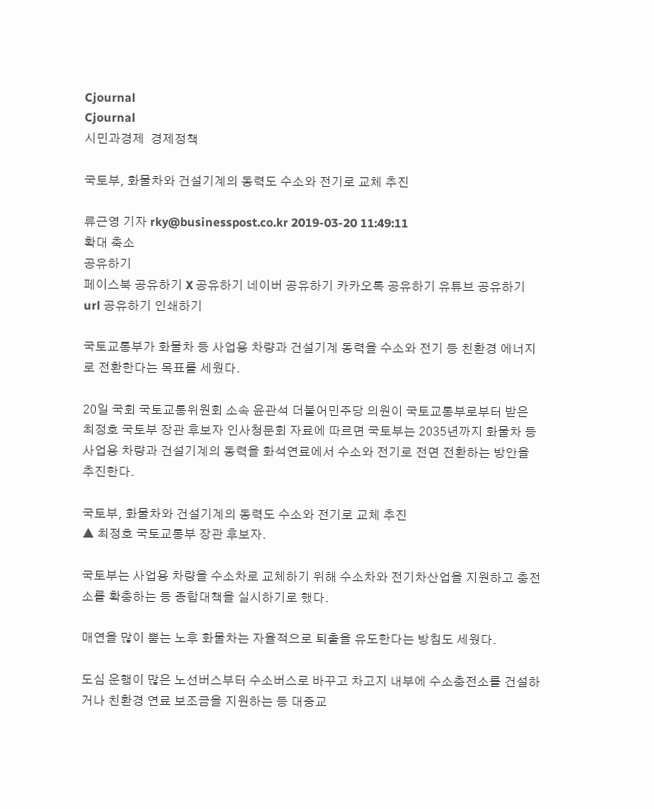Cjournal
Cjournal
시민과경제  경제정책

국토부, 화물차와 건설기계의 동력도 수소와 전기로 교체 추진

류근영 기자 rky@businesspost.co.kr 2019-03-20 11:49:11
확대 축소
공유하기
페이스북 공유하기 X 공유하기 네이버 공유하기 카카오톡 공유하기 유튜브 공유하기 url 공유하기 인쇄하기

국토교통부가 화물차 등 사업용 차량과 건설기계 동력을 수소와 전기 등 친환경 에너지로 전환한다는 목표를 세웠다.

20일 국회 국토교통위원회 소속 윤관석 더불어민주당 의원이 국토교통부로부터 받은 최정호 국토부 장관 후보자 인사청문회 자료에 따르면 국토부는 2035년까지 화물차 등 사업용 차량과 건설기계의 동력을 화석연료에서 수소와 전기로 전면 전환하는 방안을 추진한다.

국토부, 화물차와 건설기계의 동력도 수소와 전기로 교체 추진
▲ 최정호 국토교통부 장관 후보자.

국토부는 사업용 차량을 수소차로 교체하기 위해 수소차와 전기차산업을 지원하고 충전소를 확충하는 등 종합대책을 실시하기로 했다.

매연을 많이 뿜는 노후 화물차는 자율적으로 퇴출을 유도한다는 방침도 세웠다.

도심 운행이 많은 노선버스부터 수소버스로 바꾸고 차고지 내부에 수소충전소를 건설하거나 친환경 연료 보조금을 지원하는 등 대중교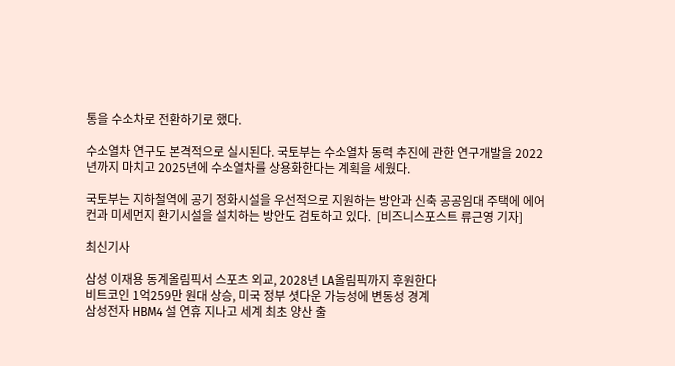통을 수소차로 전환하기로 했다.

수소열차 연구도 본격적으로 실시된다. 국토부는 수소열차 동력 추진에 관한 연구개발을 2022년까지 마치고 2025년에 수소열차를 상용화한다는 계획을 세웠다.

국토부는 지하철역에 공기 정화시설을 우선적으로 지원하는 방안과 신축 공공임대 주택에 에어컨과 미세먼지 환기시설을 설치하는 방안도 검토하고 있다.  [비즈니스포스트 류근영 기자]

최신기사

삼성 이재용 동계올림픽서 스포츠 외교, 2028년 LA올림픽까지 후원한다
비트코인 1억259만 원대 상승, 미국 정부 셧다운 가능성에 변동성 경계
삼성전자 HBM4 설 연휴 지나고 세계 최초 양산 출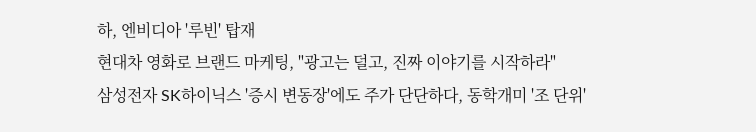하, 엔비디아 '루빈' 탑재
현대차 영화로 브랜드 마케팅, "광고는 덜고, 진짜 이야기를 시작하라"
삼성전자 SK하이닉스 '증시 변동장'에도 주가 단단하다, 동학개미 '조 단위'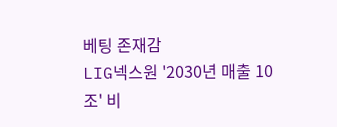베팅 존재감
LIG넥스원 '2030년 매출 10조' 비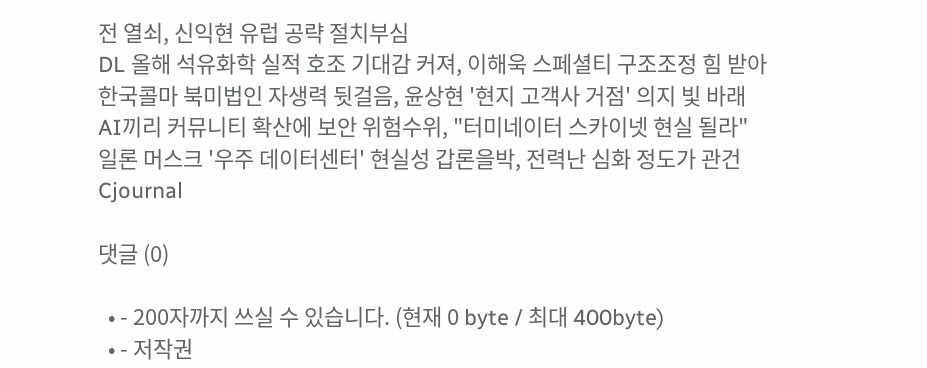전 열쇠, 신익현 유럽 공략 절치부심
DL 올해 석유화학 실적 호조 기대감 커져, 이해욱 스페셜티 구조조정 힘 받아
한국콜마 북미법인 자생력 뒷걸음, 윤상현 '현지 고객사 거점' 의지 빛 바래
AI끼리 커뮤니티 확산에 보안 위험수위, "터미네이터 스카이넷 현실 될라"
일론 머스크 '우주 데이터센터' 현실성 갑론을박, 전력난 심화 정도가 관건
Cjournal

댓글 (0)

  • - 200자까지 쓰실 수 있습니다. (현재 0 byte / 최대 400byte)
  • - 저작권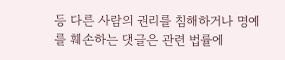등 다른 사람의 권리를 침해하거나 명예를 훼손하는 댓글은 관련 법률에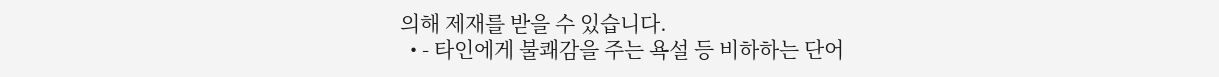의해 제재를 받을 수 있습니다.
  • - 타인에게 불쾌감을 주는 욕설 등 비하하는 단어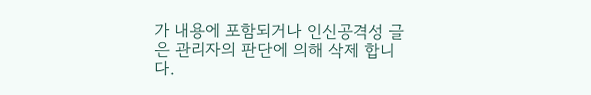가 내용에 포함되거나 인신공격성 글은 관리자의 판단에 의해 삭제 합니다.